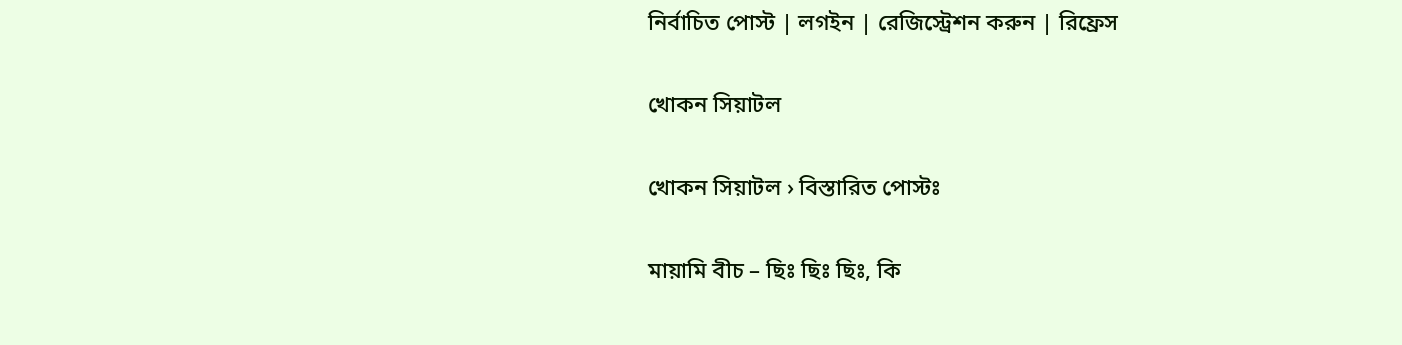নির্বাচিত পোস্ট | লগইন | রেজিস্ট্রেশন করুন | রিফ্রেস

খোকন সিয়াটল

খোকন সিয়াটল › বিস্তারিত পোস্টঃ

মায়ামি বীচ – ছিঃ ছিঃ ছিঃ, কি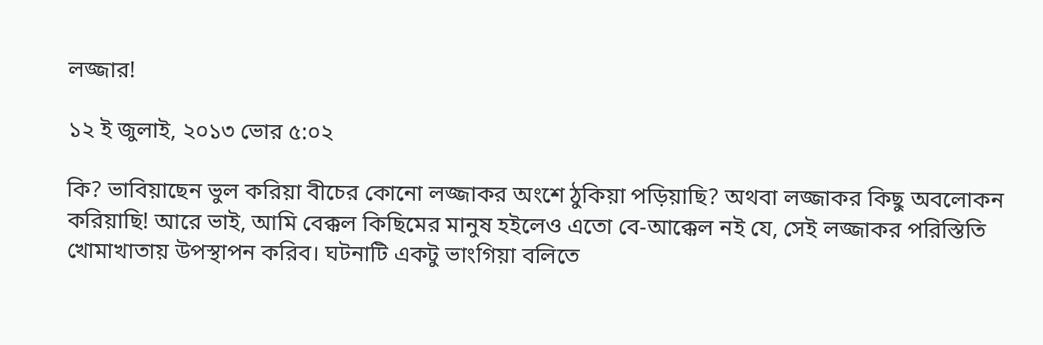লজ্জার!

১২ ই জুলাই, ২০১৩ ভোর ৫:০২

কি? ভাবিয়াছেন ভুল করিয়া বীচের কোনো লজ্জাকর অংশে ঠুকিয়া পড়িয়াছি? অথবা লজ্জাকর কিছু অবলোকন করিয়াছি! আরে ভাই, আমি বেক্কল কিছিমের মানুষ হইলেও এতো বে-আক্কেল নই যে, সেই লজ্জাকর পরিস্তিতি খোমাখাতায় উপস্থাপন করিব। ঘটনাটি একটু ভাংগিয়া বলিতে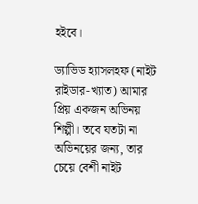হইবে।

ড্যাভিড হ্যাসলহফ (নাইট রাইডার-খ্যাত) আমার প্রিয় একজন অভিনয় শিল্পী। তবে যতটা না অভিনয়ের জন্য, তার চেয়ে বেশী নাইট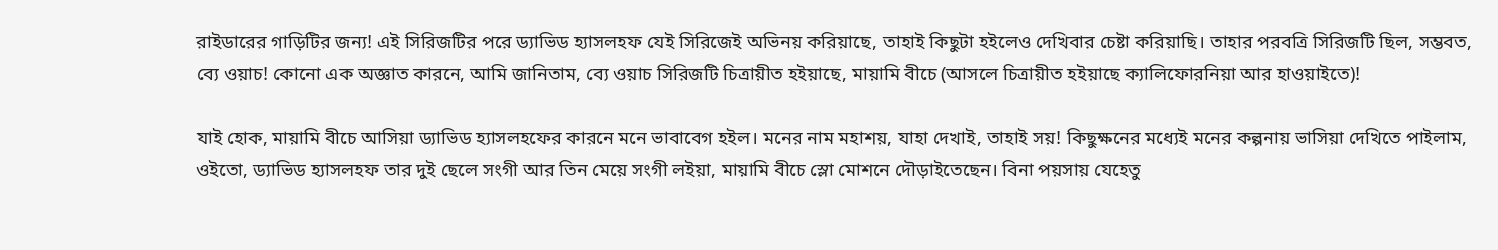রাইডারের গাড়িটির জন্য! এই সিরিজটির পরে ড্যাভিড হ্যাসলহফ যেই সিরিজেই অভিনয় করিয়াছে, তাহাই কিছুটা হইলেও দেখিবার চেষ্টা করিয়াছি। তাহার পরবত্রি সিরিজটি ছিল, সম্ভবত, ব্যে ওয়াচ! কোনো এক অজ্ঞাত কারনে, আমি জানিতাম, ব্যে ওয়াচ সিরিজটি চিত্রায়ীত হইয়াছে, মায়ামি বীচে (আসলে চিত্রায়ীত হইয়াছে ক্যালিফোরনিয়া আর হাওয়াইতে)!

যাই হোক, মায়ামি বীচে আসিয়া ড্যাভিড হ্যাসলহফের কারনে মনে ভাবাবেগ হইল। মনের নাম মহাশয়, যাহা দেখাই, তাহাই সয়! কিছুক্ষনের মধ্যেই মনের কল্পনায় ভাসিয়া দেখিতে পাইলাম, ওইতো, ড্যাভিড হ্যাসলহফ তার দুই ছেলে সংগী আর তিন মেয়ে সংগী লইয়া, মায়ামি বীচে স্লো মোশনে দৌড়াইতেছেন। বিনা পয়সায় যেহেতু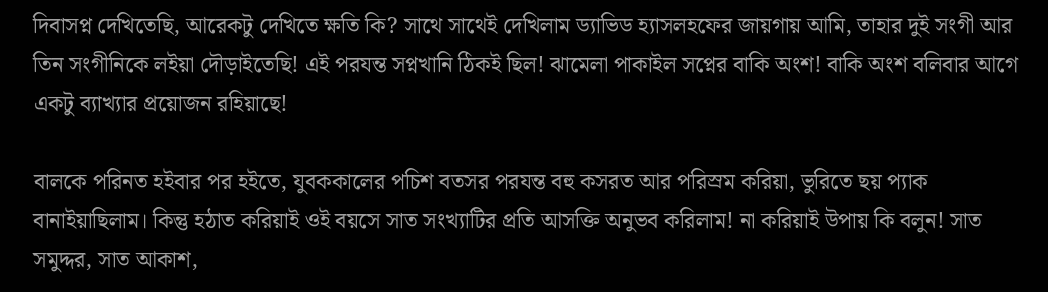দিবাসপ্ন দেখিতেছি, আরেকটু দেখিতে ক্ষতি কি? সাথে সাথেই দেখিলাম ড্যাভিড হ্যাসলহফের জায়গায় আমি, তাহার দুই সংগী আর তিন সংগীনিকে লইয়া দৌড়াইতেছি! এই পরযন্ত সপ্নখানি ঠিকই ছিল! ঝামেলা পাকাইল সপ্নের বাকি অংশ! বাকি অংশ বলিবার আগে একটু ব্যাখ্যার প্রয়োজন রহিয়াছে!

বালকে পরিনত হইবার পর হইতে, যুবককালের পচিশ বতসর পরযন্ত বহু কসরত আর পরিস্রম করিয়া, ভুরিতে ছয় প্যাক বানাইয়াছিলাম। কিন্তু হঠাত করিয়াই ওই বয়সে সাত সংখ্যাটির প্রতি আসক্তি অনুভব করিলাম! না করিয়াই উপায় কি বলুন! সাত সমুদ্দর, সাত আকাশ,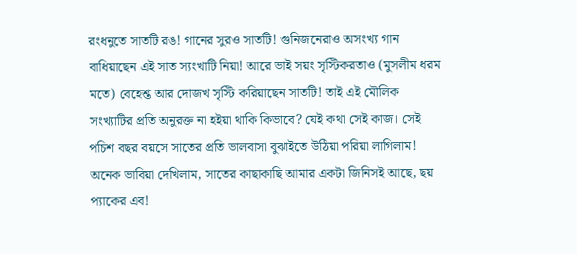রংধনুতে সাতটি রঙ! গানের সুরও সাতটি! গুনিজনেরাও অসংখ্য গান বাধিয়াছেন এই সাত স্যংখাটি নিয়া! আরে ভাই সয়ং সৃস্টিকরতাও (মুসলীম ধরম মতে) বেহেশ্ত আর দোজখ সৃস্টি করিয়াছেন সাতটি! তাই এই মৌলিক সংখ্যাটির প্রতি অনুরক্ত না হইয়া থাকি কিভাবে? যেই কথা সেই কাজ। সেই পচিশ বছর বয়সে সাতের প্রতি ভালবাসা বুঝাইতে উঠিয়া পরিয়া লাগিলাম! অনেক ভাবিয়া দেখিলাম, সাতের কাছাকাছি আমার একটা জিনিসই আছে, ছয় প্যাকের এব!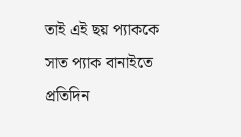তাই এই ছয় প্যাককে সাত প্যাক বানাইতে প্রতিদিন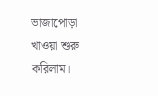ভাজাপোড়া খাওয়া শুরু করিলাম।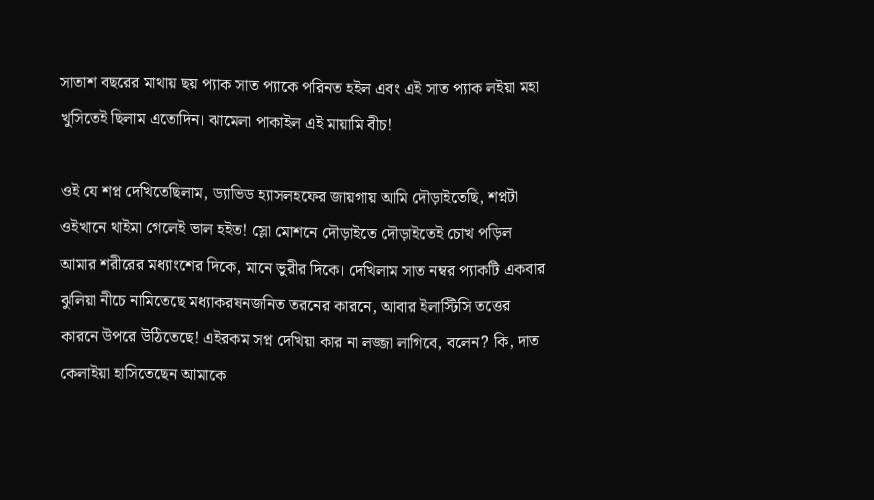সাতাশ বছরের মাথায় ছয় প্যাক সাত প্যাকে পরিনত হইল এবং এই সাত প্যাক লইয়া মহা খুসিতেই ছিলাম এতোদিন। ঝামেলা পাকাইল এই মায়ামি বীচ!

ওই যে শপ্ন দেখিতেছিলাম, ড্যাভিড হ্যাসলহফের জায়গায় আমি দৌড়াইতেছি, শপ্নটা ওইখানে থাইমা গেলেই ভাল হইত! স্লো মোশনে দৌড়াইতে দৌড়াইতেই চোখ পড়িল আমার শরীরের মধ্যাংশের দিকে, মানে ভুরীর দিকে। দেখিলাম সাত নম্বর প্যাকটি একবার ঝুলিয়া নীচে নামিতেছে মধ্যাকরষনজনিত তরনের কারনে, আবার ইলাস্টিসি তত্তের কারনে উপরে উঠিতেছে! এইরকম সপ্ন দেখিয়া কার না লজ্জা লাগিবে, বলেন? কি, দাত কেলাইয়া হাসিতেছেন আমাকে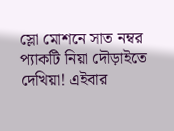স্লো মোশনে সাত নম্বর প্যাকটি নিয়া দৌড়াইতে দেখিয়া! এইবার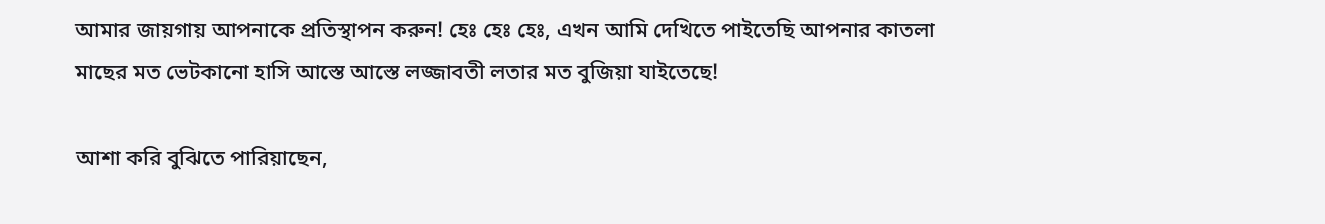আমার জায়গায় আপনাকে প্রতিস্থাপন করুন! হেঃ হেঃ হেঃ, এখন আমি দেখিতে পাইতেছি আপনার কাতলা মাছের মত ভেটকানো হাসি আস্তে আস্তে লজ্জাবতী লতার মত বুজিয়া যাইতেছে!

আশা করি বুঝিতে পারিয়াছেন,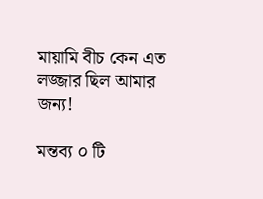মায়ামি বীচ কেন এত লজ্জার ছিল আমার জন্য!

মন্তব্য ০ টি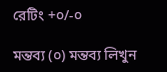রেটিং +০/-০

মন্তব্য (০) মন্তব্য লিখুন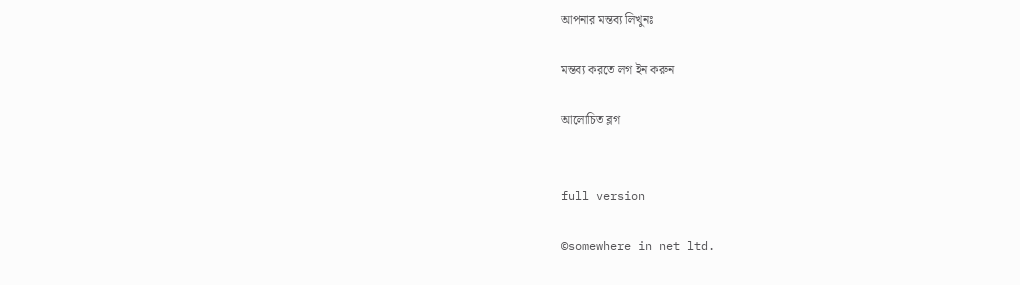আপনার মন্তব্য লিখুনঃ

মন্তব্য করতে লগ ইন করুন

আলোচিত ব্লগ


full version

©somewhere in net ltd.